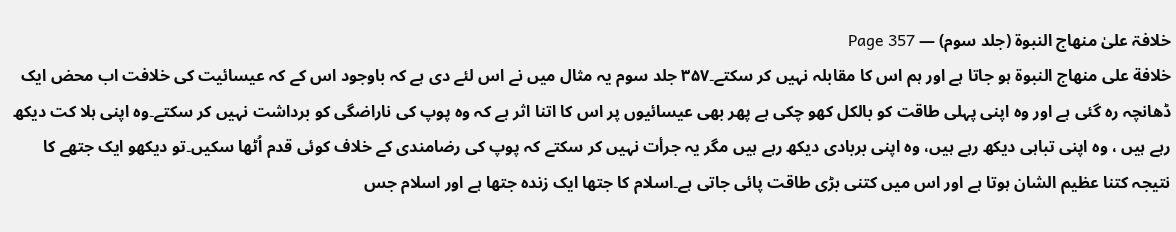خلافۃ علیٰ منھاج النبوۃ (جلد سوم) — Page 357
خلافة على منهاج النبوة ہو جاتا ہے اور ہم اس کا مقابلہ نہیں کر سکتے۔۳۵۷ جلد سوم یہ مثال میں نے اس لئے دی ہے کہ باوجود اس کے کہ عیسائیت کی خلافت اب محض ایک ڈھانچہ رہ گئی ہے اور وہ اپنی پہلی طاقت کو بالکل کھو چکی ہے پھر بھی عیسائیوں پر اس کا اتنا اثر ہے کہ وہ پوپ کی ناراضگی کو برداشت نہیں کر سکتے۔وہ اپنی ہلا کت دیکھ رہے ہیں ، وہ اپنی تباہی دیکھ رہے ہیں، وہ اپنی بربادی دیکھ رہے ہیں مگر یہ جرأت نہیں کر سکتے کہ پوپ کی رضامندی کے خلاف کوئی قدم اُٹھا سکیں۔تو دیکھو ایک جتھے کا نتیجہ کتنا عظیم الشان ہوتا ہے اور اس میں کتنی بڑی طاقت پائی جاتی ہے۔اسلام کا جتھا ایک زندہ جتھا ہے اور اسلام جس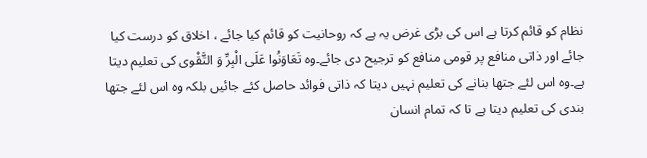نظام کو قائم کرتا ہے اس کی بڑی غرض یہ ہے کہ روحانیت کو قائم کیا جائے ، اخلاق کو درست کیا جائے اور ذاتی منافع پر قومی منافع کو ترجیح دی جائے۔وہ تَعَاوَنُوا عَلَى الْبِرِّ وَ التَّقْوی کی تعلیم دیتا ہے۔وہ اس لئے جتھا بنانے کی تعلیم نہیں دیتا کہ ذاتی فوائد حاصل کئے جائیں بلکہ وہ اس لئے جتھا بندی کی تعلیم دیتا ہے تا کہ تمام انسان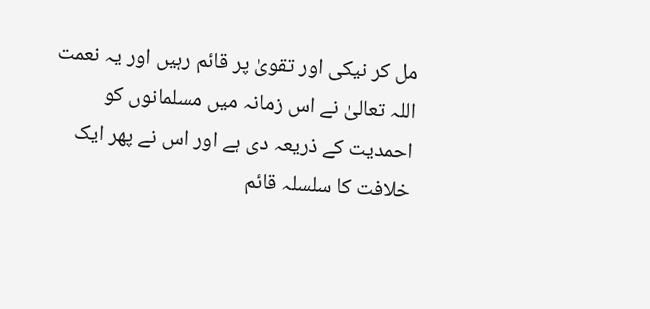مل کر نیکی اور تقویٰ پر قائم رہیں اور یہ نعمت اللہ تعالیٰ نے اس زمانہ میں مسلمانوں کو احمدیت کے ذریعہ دی ہے اور اس نے پھر ایک خلافت کا سلسلہ قائم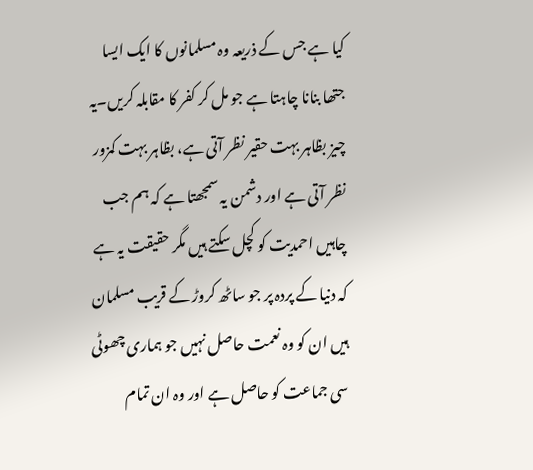کیا ہے جس کے ذریعہ وہ مسلمانوں کا ایک ایسا جتھا بنانا چاہتا ہے جو مل کر کفر کا مقابلہ کریں۔یہ چیز بظاہر بہت حقیر نظر آتی ہے، بظاہر بہت کمزور نظر آتی ہے اور دشمن یہ سمجھتا ہے کہ ہم جب چاہیں احمدیت کو کچل سکتے ہیں مگر حقیقت یہ ہے کہ دنیا کے پردہ پر جو ساٹھ کروڑ کے قریب مسلمان ہیں ان کو وہ نعمت حاصل نہیں جو ہماری چھوٹی سی جماعت کو حاصل ہے اور وہ ان تمام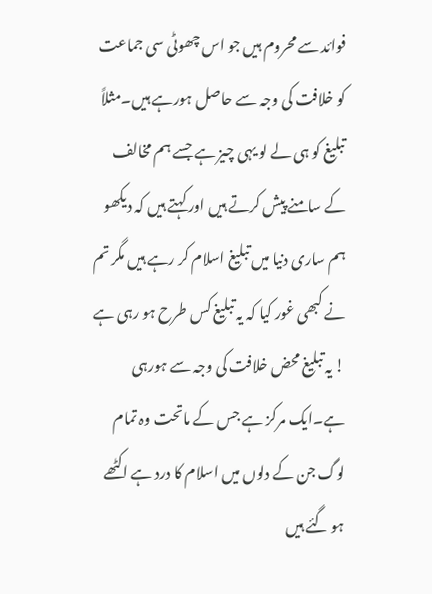فوائد سے محروم ہیں جو اس چھوٹی سی جماعت کو خلافت کی وجہ سے حاصل ہورہے ہیں۔مثلاً تبلیغ کو ہی لے لو یہی چیز ہے جسے ہم مخالف کے سامنے پیش کرتے ہیں اور کہتے ہیں کہ دیکھو ہم ساری دنیا میں تبلیغ اسلام کر رہے ہیں مگر تم نے کبھی غور کیا کہ یہ تبلیغ کس طرح ہو رہی ہے ! یہ تبلیغ محض خلافت کی وجہ سے ہورہی ہے۔ایک مرکز ہے جس کے ماتحت وہ تمام لوگ جن کے دلوں میں اسلام کا درد ہے اکٹھے ہو گئے ہیں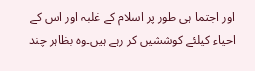اور اجتما ہی طور پر اسلام کے غلبہ اور اس کے احیاء کیلئے کوششیں کر رہے ہیں۔وہ بظاہر چند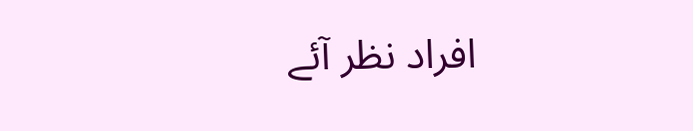افراد نظر آئے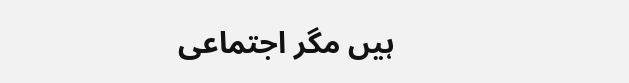ہیں مگر اجتماعی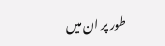طور پر ان میں